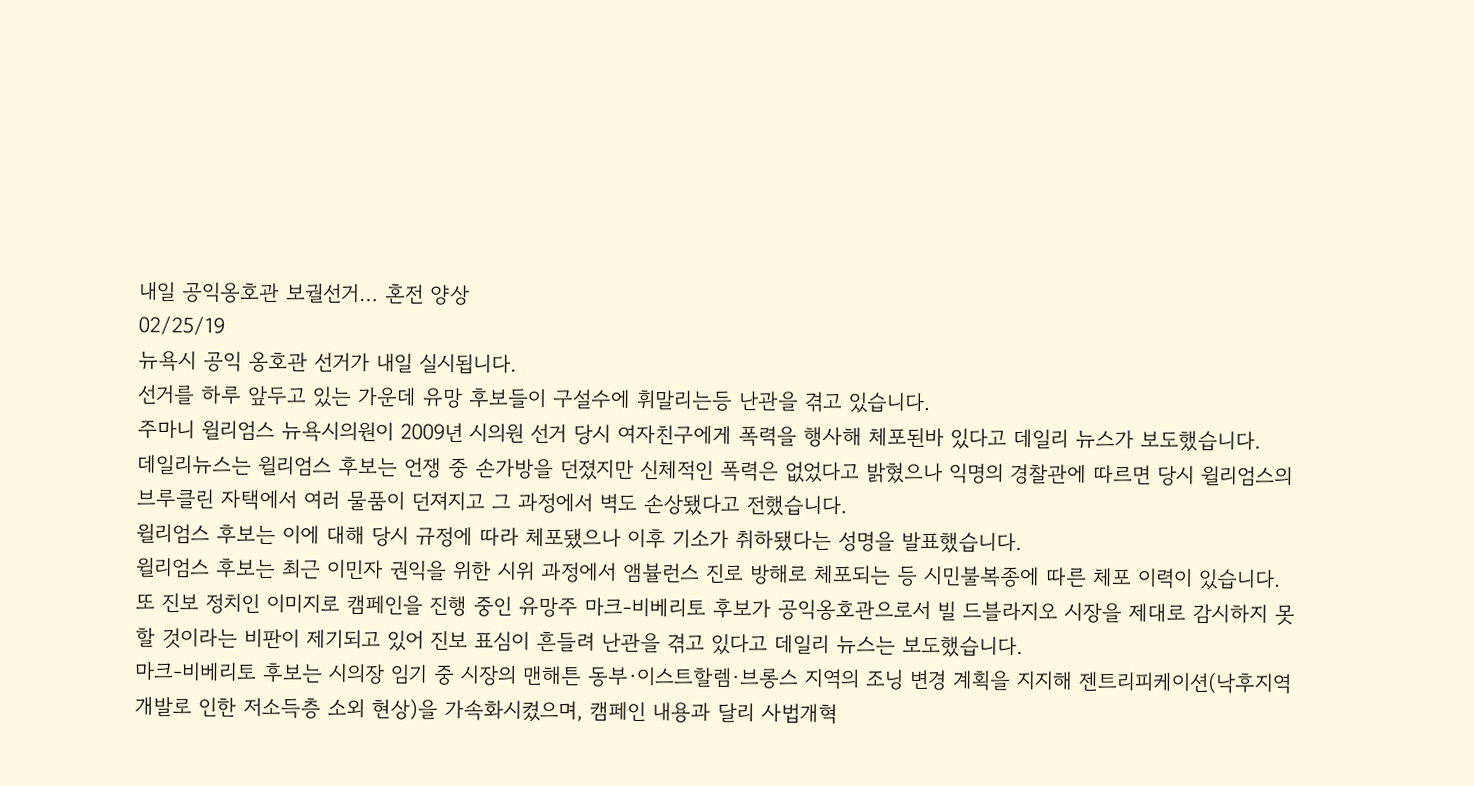내일 공익옹호관 보궐선거… 혼전 양상
02/25/19
뉴욕시 공익 옹호관 선거가 내일 실시됩니다.
선거를 하루 앞두고 있는 가운데 유망 후보들이 구설수에 휘말리는등 난관을 겪고 있습니다.
주마니 윌리엄스 뉴욕시의원이 2009년 시의원 선거 당시 여자친구에게 폭력을 행사해 체포된바 있다고 데일리 뉴스가 보도했습니다.
데일리뉴스는 윌리엄스 후보는 언쟁 중 손가방을 던졌지만 신체적인 폭력은 없었다고 밝혔으나 익명의 경찰관에 따르면 당시 윌리엄스의 브루클린 자택에서 여러 물품이 던져지고 그 과정에서 벽도 손상됐다고 전했습니다.
윌리엄스 후보는 이에 대해 당시 규정에 따라 체포됐으나 이후 기소가 취하됐다는 성명을 발표했습니다.
윌리엄스 후보는 최근 이민자 권익을 위한 시위 과정에서 앰뷸런스 진로 방해로 체포되는 등 시민불복종에 따른 체포 이력이 있습니다.
또 진보 정치인 이미지로 캠페인을 진행 중인 유망주 마크-비베리토 후보가 공익옹호관으로서 빌 드블라지오 시장을 제대로 감시하지 못할 것이라는 비판이 제기되고 있어 진보 표심이 흔들려 난관을 겪고 있다고 데일리 뉴스는 보도했습니다.
마크-비베리토 후보는 시의장 임기 중 시장의 맨해튼 동부·이스트할렘·브롱스 지역의 조닝 변경 계획을 지지해 젠트리피케이션(낙후지역 개발로 인한 저소득층 소외 현상)을 가속화시켰으며, 캠페인 내용과 달리 사법개혁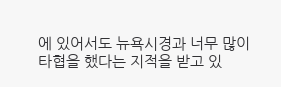에 있어서도 뉴욕시경과 너무 많이 타협을 했다는 지적을 받고 있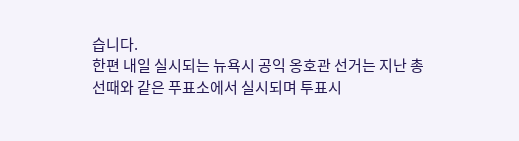습니다.
한편 내일 실시되는 뉴욕시 공익 옹호관 선거는 지난 총선때와 같은 푸표소에서 실시되며 투표시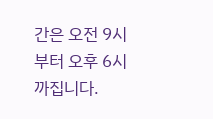간은 오전 9시부터 오후 6시 까집니다.